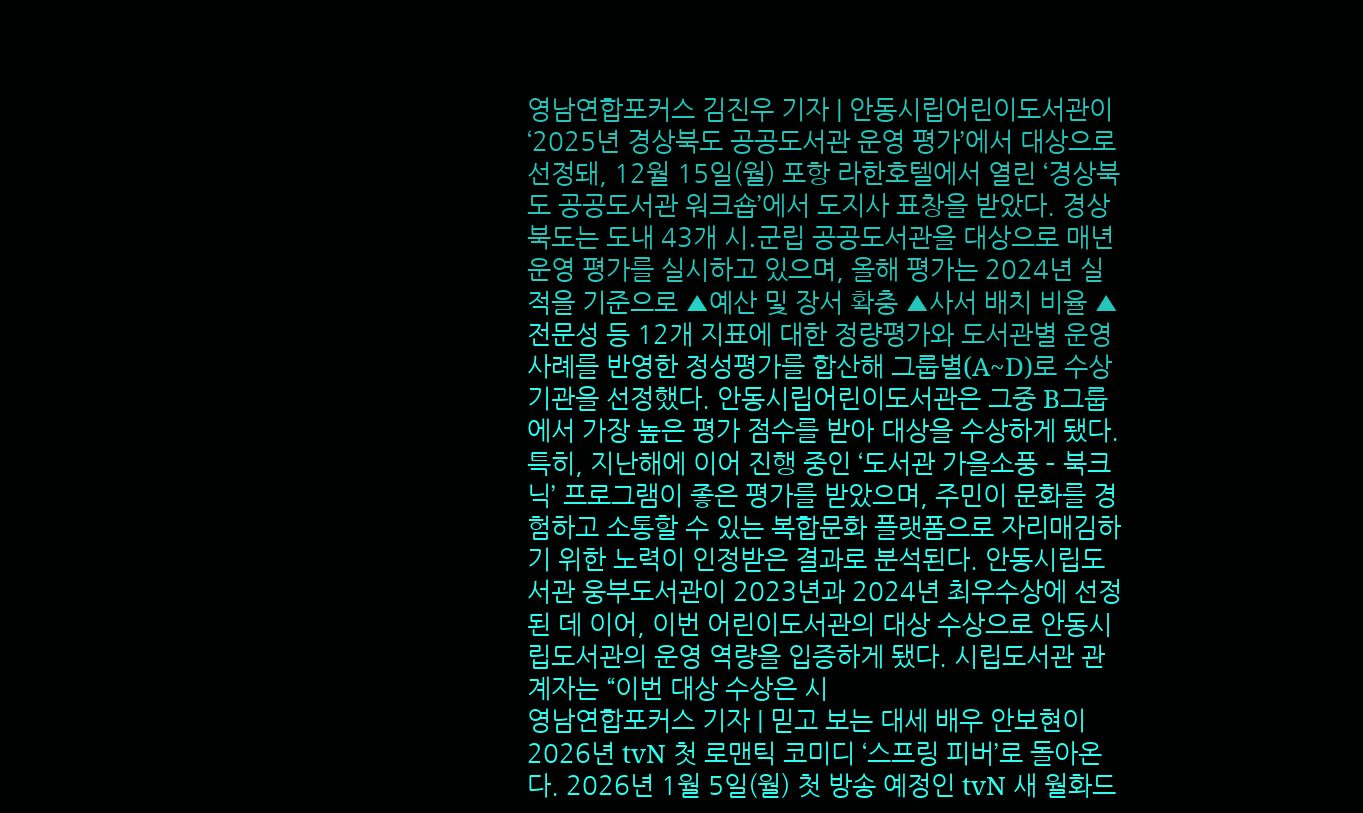영남연합포커스 김진우 기자 | 안동시립어린이도서관이 ‘2025년 경상북도 공공도서관 운영 평가’에서 대상으로 선정돼, 12월 15일(월) 포항 라한호텔에서 열린 ‘경상북도 공공도서관 워크숍’에서 도지사 표창을 받았다. 경상북도는 도내 43개 시․군립 공공도서관을 대상으로 매년 운영 평가를 실시하고 있으며, 올해 평가는 2024년 실적을 기준으로 ▲예산 및 장서 확충 ▲사서 배치 비율 ▲전문성 등 12개 지표에 대한 정량평가와 도서관별 운영 사례를 반영한 정성평가를 합산해 그룹별(A~D)로 수상 기관을 선정했다. 안동시립어린이도서관은 그중 B그룹에서 가장 높은 평가 점수를 받아 대상을 수상하게 됐다. 특히, 지난해에 이어 진행 중인 ‘도서관 가을소풍 – 북크닉’ 프로그램이 좋은 평가를 받았으며, 주민이 문화를 경험하고 소통할 수 있는 복합문화 플랫폼으로 자리매김하기 위한 노력이 인정받은 결과로 분석된다. 안동시립도서관 웅부도서관이 2023년과 2024년 최우수상에 선정된 데 이어, 이번 어린이도서관의 대상 수상으로 안동시립도서관의 운영 역량을 입증하게 됐다. 시립도서관 관계자는 “이번 대상 수상은 시
영남연합포커스 기자 | 믿고 보는 대세 배우 안보현이 2026년 tvN 첫 로맨틱 코미디 ‘스프링 피버’로 돌아온다. 2026년 1월 5일(월) 첫 방송 예정인 tvN 새 월화드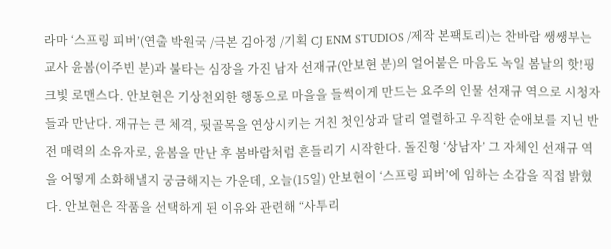라마 ‘스프링 피버’(연출 박원국 /극본 김아정 /기획 CJ ENM STUDIOS /제작 본팩토리)는 찬바람 쌩쌩부는 교사 윤봄(이주빈 분)과 불타는 심장을 가진 남자 선재규(안보현 분)의 얼어붙은 마음도 녹일 봄날의 핫!핑크빛 로맨스다. 안보현은 기상천외한 행동으로 마을을 들썩이게 만드는 요주의 인물 선재규 역으로 시청자들과 만난다. 재규는 큰 체격, 뒷골목을 연상시키는 거친 첫인상과 달리 열렬하고 우직한 순애보를 지닌 반전 매력의 소유자로, 윤봄을 만난 후 봄바람처럼 흔들리기 시작한다. 돌진형 ‘상남자’ 그 자체인 선재규 역을 어떻게 소화해낼지 궁금해지는 가운데, 오늘(15일) 안보현이 ‘스프링 피버’에 임하는 소감을 직접 밝혔다. 안보현은 작품을 선택하게 된 이유와 관련해 “사투리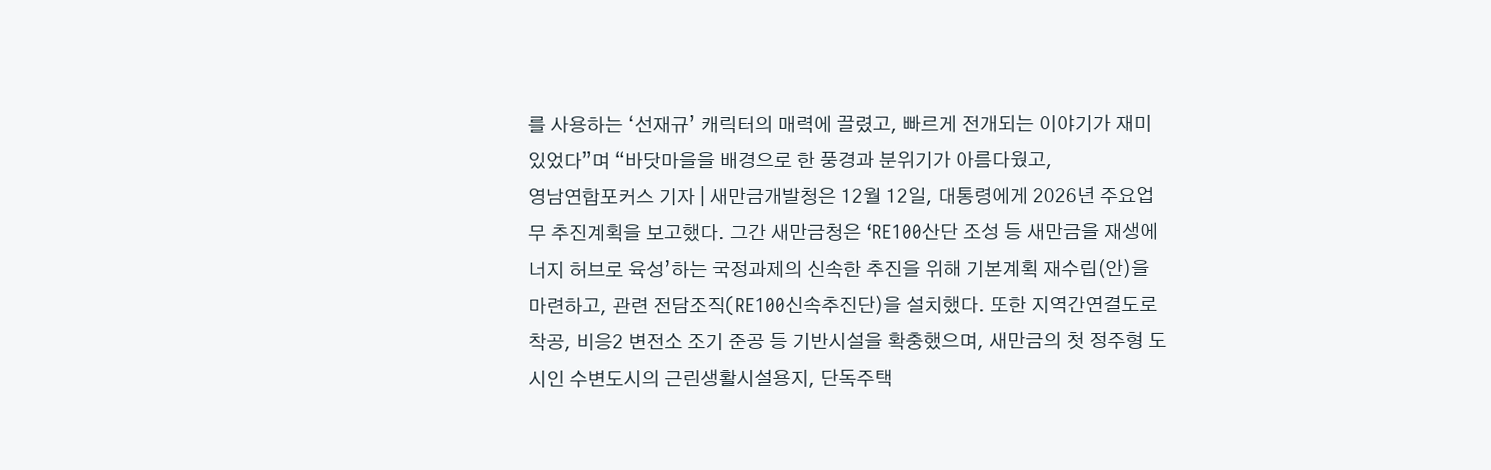를 사용하는 ‘선재규’ 캐릭터의 매력에 끌렸고, 빠르게 전개되는 이야기가 재미있었다”며 “바닷마을을 배경으로 한 풍경과 분위기가 아름다웠고,
영남연합포커스 기자 | 새만금개발청은 12월 12일, 대통령에게 2026년 주요업무 추진계획을 보고했다. 그간 새만금청은 ‘RE100산단 조성 등 새만금을 재생에너지 허브로 육성’하는 국정과제의 신속한 추진을 위해 기본계획 재수립(안)을 마련하고, 관련 전담조직(RE100신속추진단)을 설치했다. 또한 지역간연결도로 착공, 비응2 변전소 조기 준공 등 기반시설을 확충했으며, 새만금의 첫 정주형 도시인 수변도시의 근린생활시설용지, 단독주택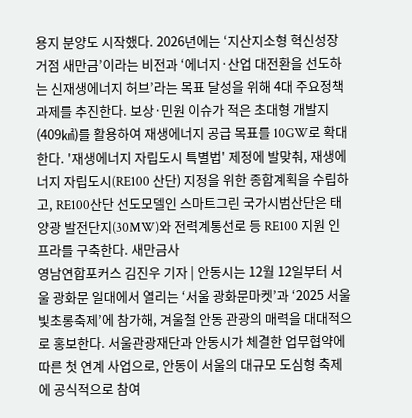용지 분양도 시작했다. 2026년에는 ‘지산지소형 혁신성장거점 새만금’이라는 비전과 ‘에너지·산업 대전환을 선도하는 신재생에너지 허브’라는 목표 달성을 위해 4대 주요정책과제를 추진한다. 보상·민원 이슈가 적은 초대형 개발지(409㎢)를 활용하여 재생에너지 공급 목표를 10GW로 확대한다. '재생에너지 자립도시 특별법' 제정에 발맞춰, 재생에너지 자립도시(RE100 산단) 지정을 위한 종합계획을 수립하고, RE100산단 선도모델인 스마트그린 국가시범산단은 태양광 발전단지(30MW)와 전력계통선로 등 RE100 지원 인프라를 구축한다. 새만금사
영남연합포커스 김진우 기자 | 안동시는 12월 12일부터 서울 광화문 일대에서 열리는 ‘서울 광화문마켓’과 ‘2025 서울빛초롱축제’에 참가해, 겨울철 안동 관광의 매력을 대대적으로 홍보한다. 서울관광재단과 안동시가 체결한 업무협약에 따른 첫 연계 사업으로, 안동이 서울의 대규모 도심형 축제에 공식적으로 참여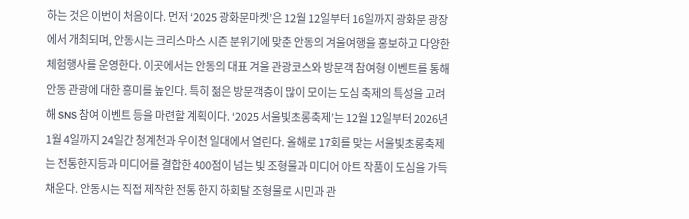하는 것은 이번이 처음이다. 먼저 ‘2025 광화문마켓’은 12월 12일부터 16일까지 광화문 광장에서 개최되며, 안동시는 크리스마스 시즌 분위기에 맞춘 안동의 겨울여행을 홍보하고 다양한 체험행사를 운영한다. 이곳에서는 안동의 대표 겨울 관광코스와 방문객 참여형 이벤트를 통해 안동 관광에 대한 흥미를 높인다. 특히 젊은 방문객층이 많이 모이는 도심 축제의 특성을 고려해 SNS 참여 이벤트 등을 마련할 계획이다. ‘2025 서울빛초롱축제’는 12월 12일부터 2026년 1월 4일까지 24일간 청계천과 우이천 일대에서 열린다. 올해로 17회를 맞는 서울빛초롱축제는 전통한지등과 미디어를 결합한 400점이 넘는 빛 조형물과 미디어 아트 작품이 도심을 가득 채운다. 안동시는 직접 제작한 전통 한지 하회탈 조형물로 시민과 관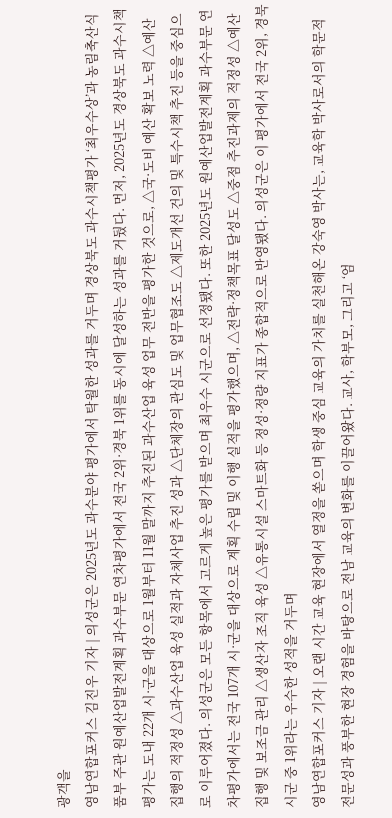광객을
영남연합포커스 김진우 기자 | 의성군은 2025년도 과수분야 평가에서 탁월한 성과를 거두며 경상북도 과수시책평가 ‘최우수상’과 농림축산식품부 주관 원예산업발전계획 과수부문 연차평가에서 전국 2위·경북 1위를 동시에 달성하는 성과를 거뒀다. 먼저, 2025년도 경상북도 과수시책평가는 도내 22개 시·군을 대상으로 1월부터 11월 말까지 추진된 과수산업 육성 업무 전반을 평가한 것으로, △국·도비 예산 확보 노력 △예산 집행의 적정성 △과수산업 육성 실적과 자체사업 추진 성과 △단체장의 관심도 및 업무협조도 △제도개선 건의 및 특수시책 추진 등을 중심으로 이루어졌다. 의성군은 모든 항목에서 고르게 높은 평가를 받으며 최우수 시군으로 선정됐다. 또한 2025년도 원예산업발전계획 과수부문 연차평가에서는 전국 107개 시·군을 대상으로 계획 수립 및 이행 실적을 평가했으며, △전략·정책목표 달성도 △중점 추진과제의 적정성 △예산집행 및 보조금 관리 △생산자 조직 육성 △유통시설 스마트화 등 정성·정량 지표가 종합적으로 반영됐다. 의성군은 이 평가에서 전국 2위, 경북 시군 중 1위라는 우수한 성적을 거두며
영남연합포커스 기자 | 오랜 시간 교육 현장에서 열정을 쏟으며 학생 중심 교육의 가치를 실천해온 강숙영 박사는, 교육학 박사로서의 학문적 전문성과 풍부한 현장 경험을 바탕으로 전남 교육의 변화를 이끌어왔다. 교사, 학부모, 그리고 ‘엄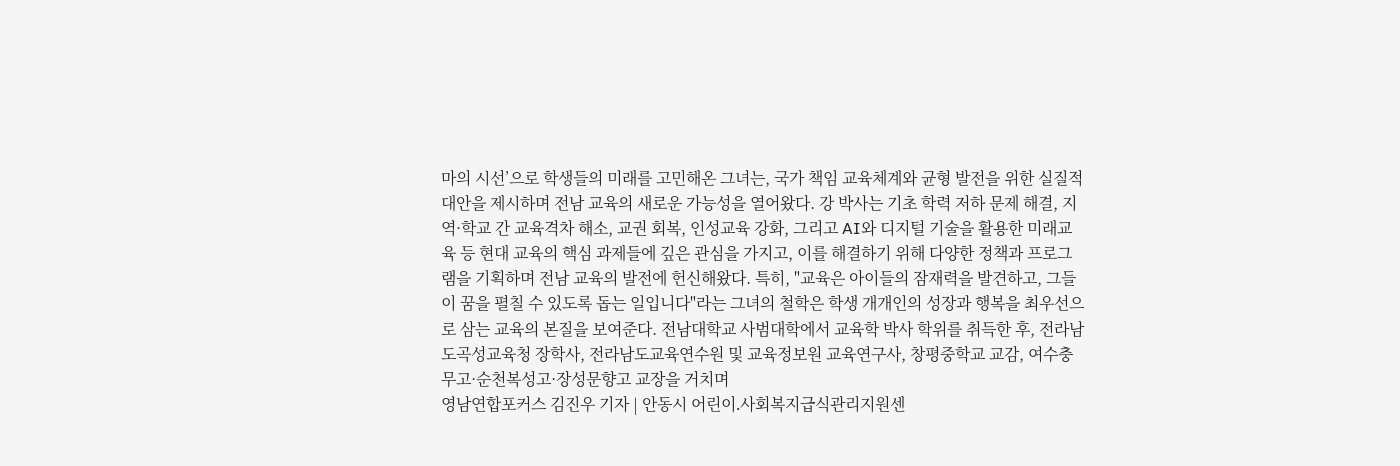마의 시선’으로 학생들의 미래를 고민해온 그녀는, 국가 책임 교육체계와 균형 발전을 위한 실질적 대안을 제시하며 전남 교육의 새로운 가능성을 열어왔다. 강 박사는 기초 학력 저하 문제 해결, 지역·학교 간 교육격차 해소, 교권 회복, 인성교육 강화, 그리고 AI와 디지털 기술을 활용한 미래교육 등 현대 교육의 핵심 과제들에 깊은 관심을 가지고, 이를 해결하기 위해 다양한 정책과 프로그램을 기획하며 전남 교육의 발전에 헌신해왔다. 특히, "교육은 아이들의 잠재력을 발견하고, 그들이 꿈을 펼칠 수 있도록 돕는 일입니다"라는 그녀의 철학은 학생 개개인의 성장과 행복을 최우선으로 삼는 교육의 본질을 보여준다. 전남대학교 사범대학에서 교육학 박사 학위를 취득한 후, 전라남도곡성교육청 장학사, 전라남도교육연수원 및 교육정보원 교육연구사, 창평중학교 교감, 여수충무고·순천복성고·장성문향고 교장을 거치며
영남연합포커스 김진우 기자 | 안동시 어린이․사회복지급식관리지원센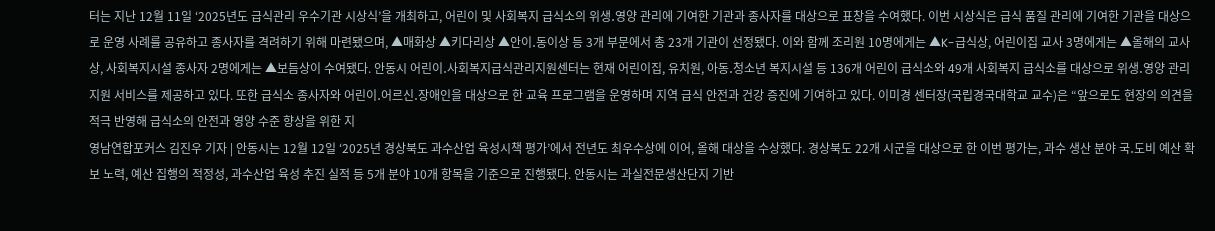터는 지난 12월 11일 ‘2025년도 급식관리 우수기관 시상식’을 개최하고, 어린이 및 사회복지 급식소의 위생․영양 관리에 기여한 기관과 종사자를 대상으로 표창을 수여했다. 이번 시상식은 급식 품질 관리에 기여한 기관을 대상으로 운영 사례를 공유하고 종사자를 격려하기 위해 마련됐으며, ▲매화상 ▲키다리상 ▲안이․동이상 등 3개 부문에서 총 23개 기관이 선정됐다. 이와 함께 조리원 10명에게는 ▲K-급식상, 어린이집 교사 3명에게는 ▲올해의 교사상, 사회복지시설 종사자 2명에게는 ▲보듬상이 수여됐다. 안동시 어린이․사회복지급식관리지원센터는 현재 어린이집, 유치원, 아동․청소년 복지시설 등 136개 어린이 급식소와 49개 사회복지 급식소를 대상으로 위생․영양 관리 지원 서비스를 제공하고 있다. 또한 급식소 종사자와 어린이․어르신․장애인을 대상으로 한 교육 프로그램을 운영하며 지역 급식 안전과 건강 증진에 기여하고 있다. 이미경 센터장(국립경국대학교 교수)은 “앞으로도 현장의 의견을 적극 반영해 급식소의 안전과 영양 수준 향상을 위한 지
영남연합포커스 김진우 기자 | 안동시는 12월 12일 ‘2025년 경상북도 과수산업 육성시책 평가’에서 전년도 최우수상에 이어, 올해 대상을 수상했다. 경상북도 22개 시군을 대상으로 한 이번 평가는, 과수 생산 분야 국․도비 예산 확보 노력, 예산 집행의 적정성, 과수산업 육성 추진 실적 등 5개 분야 10개 항목을 기준으로 진행됐다. 안동시는 과실전문생산단지 기반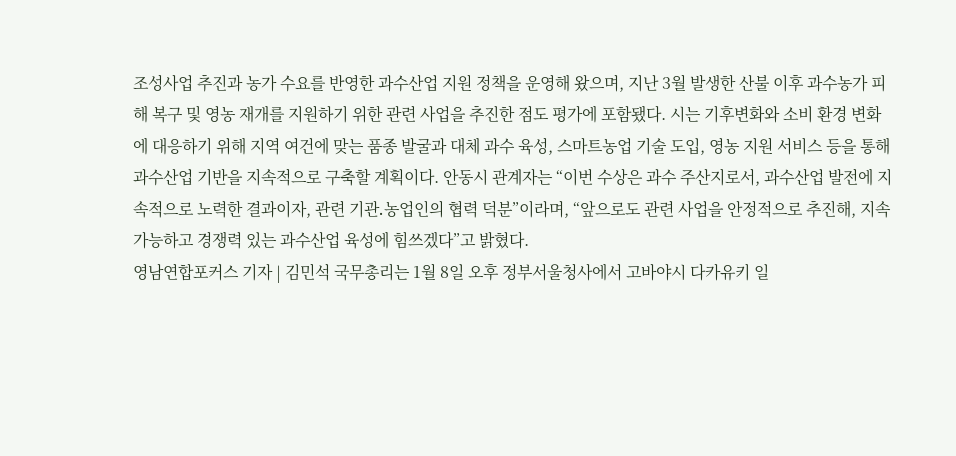조성사업 추진과 농가 수요를 반영한 과수산업 지원 정책을 운영해 왔으며, 지난 3월 발생한 산불 이후 과수농가 피해 복구 및 영농 재개를 지원하기 위한 관련 사업을 추진한 점도 평가에 포함됐다. 시는 기후변화와 소비 환경 변화에 대응하기 위해 지역 여건에 맞는 품종 발굴과 대체 과수 육성, 스마트농업 기술 도입, 영농 지원 서비스 등을 통해 과수산업 기반을 지속적으로 구축할 계획이다. 안동시 관계자는 “이번 수상은 과수 주산지로서, 과수산업 발전에 지속적으로 노력한 결과이자, 관련 기관․농업인의 협력 덕분”이라며, “앞으로도 관련 사업을 안정적으로 추진해, 지속 가능하고 경쟁력 있는 과수산업 육성에 힘쓰겠다”고 밝혔다.
영남연합포커스 기자 | 김민석 국무총리는 1월 8일 오후 정부서울청사에서 고바야시 다카유키 일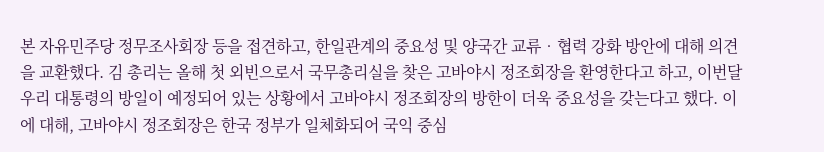본 자유민주당 정무조사회장 등을 접견하고, 한일관계의 중요성 및 양국간 교류‧협력 강화 방안에 대해 의견을 교환했다. 김 총리는 올해 첫 외빈으로서 국무총리실을 찾은 고바야시 정조회장을 환영한다고 하고, 이번달 우리 대통령의 방일이 예정되어 있는 상황에서 고바야시 정조회장의 방한이 더욱 중요성을 갖는다고 했다. 이에 대해, 고바야시 정조회장은 한국 정부가 일체화되어 국익 중심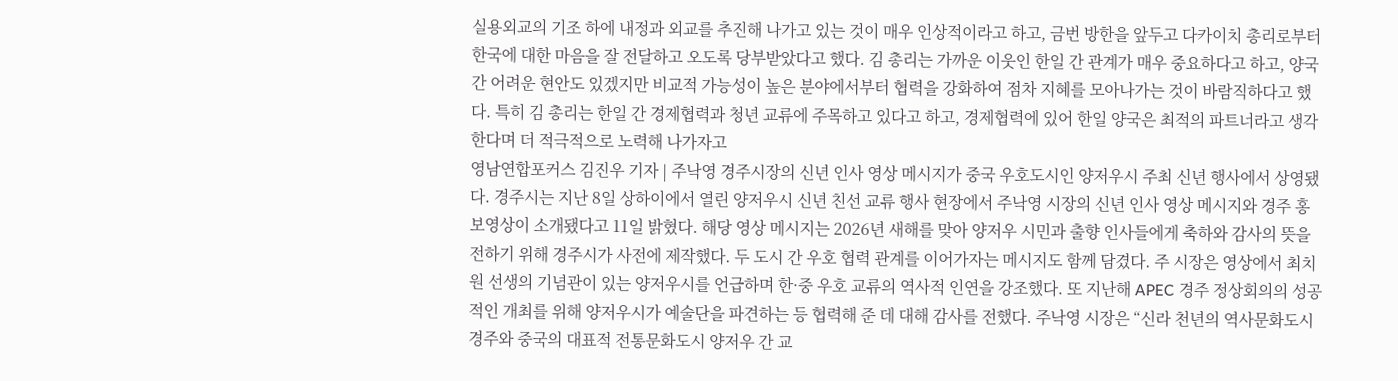실용외교의 기조 하에 내정과 외교를 추진해 나가고 있는 것이 매우 인상적이라고 하고, 금번 방한을 앞두고 다카이치 총리로부터 한국에 대한 마음을 잘 전달하고 오도록 당부받았다고 했다. 김 총리는 가까운 이웃인 한일 간 관계가 매우 중요하다고 하고, 양국간 어려운 현안도 있겠지만 비교적 가능성이 높은 분야에서부터 협력을 강화하여 점차 지혜를 모아나가는 것이 바람직하다고 했다. 특히 김 총리는 한일 간 경제협력과 청년 교류에 주목하고 있다고 하고, 경제협력에 있어 한일 양국은 최적의 파트너라고 생각한다며 더 적극적으로 노력해 나가자고
영남연합포커스 김진우 기자 | 주낙영 경주시장의 신년 인사 영상 메시지가 중국 우호도시인 양저우시 주최 신년 행사에서 상영됐다. 경주시는 지난 8일 상하이에서 열린 양저우시 신년 친선 교류 행사 현장에서 주낙영 시장의 신년 인사 영상 메시지와 경주 홍보영상이 소개됐다고 11일 밝혔다. 해당 영상 메시지는 2026년 새해를 맞아 양저우 시민과 출향 인사들에게 축하와 감사의 뜻을 전하기 위해 경주시가 사전에 제작했다. 두 도시 간 우호 협력 관계를 이어가자는 메시지도 함께 담겼다. 주 시장은 영상에서 최치원 선생의 기념관이 있는 양저우시를 언급하며 한·중 우호 교류의 역사적 인연을 강조했다. 또 지난해 APEC 경주 정상회의의 성공적인 개최를 위해 양저우시가 예술단을 파견하는 등 협력해 준 데 대해 감사를 전했다. 주낙영 시장은 “신라 천년의 역사문화도시 경주와 중국의 대표적 전통문화도시 양저우 간 교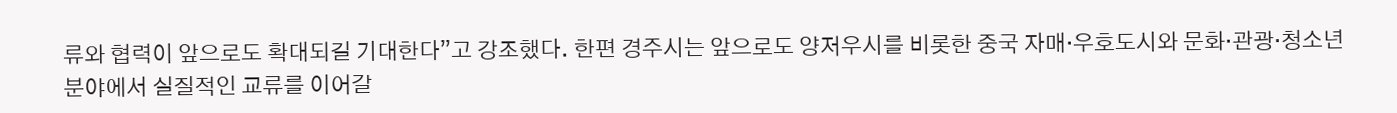류와 협력이 앞으로도 확대되길 기대한다”고 강조했다. 한편 경주시는 앞으로도 양저우시를 비롯한 중국 자매·우호도시와 문화·관광·청소년 분야에서 실질적인 교류를 이어갈